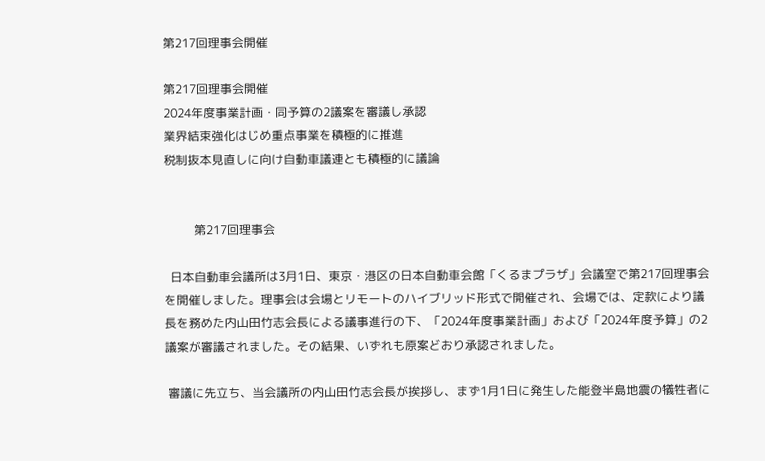第217回理事会開催

第217回理事会開催
2024年度事業計画・同予算の2議案を審議し承認
業界結束強化はじめ重点事業を積極的に推進
税制抜本見直しに向け自動車議連とも積極的に議論


          第217回理事会

  日本自動車会議所は3月1日、東京・港区の日本自動車会館「くるまプラザ」会議室で第217回理事会を開催しました。理事会は会場とリモートのハイブリッド形式で開催され、会場では、定款により議長を務めた内山田竹志会長による議事進行の下、「2024年度事業計画」および「2024年度予算」の2議案が審議されました。その結果、いずれも原案どおり承認されました。

 審議に先立ち、当会議所の内山田竹志会長が挨拶し、まず1月1日に発生した能登半島地震の犠牲者に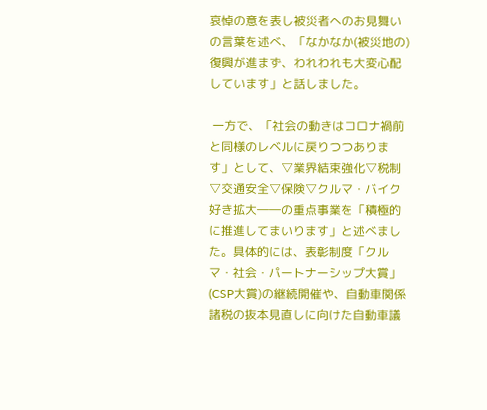哀悼の意を表し被災者へのお見舞いの言葉を述べ、「なかなか(被災地の)復興が進まず、われわれも大変心配しています」と話しました。

 一方で、「社会の動きはコロナ禍前と同様のレベルに戻りつつあります」として、▽業界結束強化▽税制▽交通安全▽保険▽クルマ・バイク好き拡大――の重点事業を「積極的に推進してまいります」と述べました。具体的には、表彰制度「クルマ・社会・パートナーシップ大賞」(CSP大賞)の継続開催や、自動車関係諸税の抜本見直しに向けた自動車議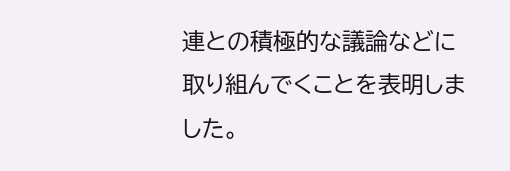連との積極的な議論などに取り組んでくことを表明しました。